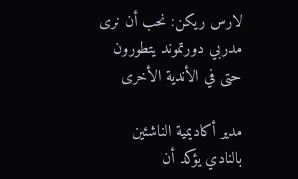لارس ريكن: نحب أن نرى مدربي دورتموند يتطورون حتى في الأندية الأخرى

مدير أكاديمية الناشئين بالنادي يؤكد أن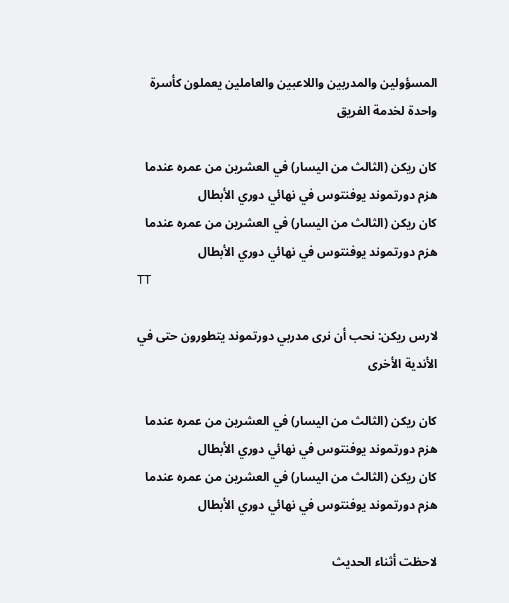المسؤولين والمدربين واللاعبين والعاملين يعملون كأسرة واحدة لخدمة الفريق

كان ريكن (الثالث من اليسار) في العشرين من عمره عندما هزم دورتموند يوفنتوس في نهائي دوري الأبطال
كان ريكن (الثالث من اليسار) في العشرين من عمره عندما هزم دورتموند يوفنتوس في نهائي دوري الأبطال
TT

لارس ريكن: نحب أن نرى مدربي دورتموند يتطورون حتى في الأندية الأخرى

كان ريكن (الثالث من اليسار) في العشرين من عمره عندما هزم دورتموند يوفنتوس في نهائي دوري الأبطال
كان ريكن (الثالث من اليسار) في العشرين من عمره عندما هزم دورتموند يوفنتوس في نهائي دوري الأبطال

لاحظت أثناء الحديث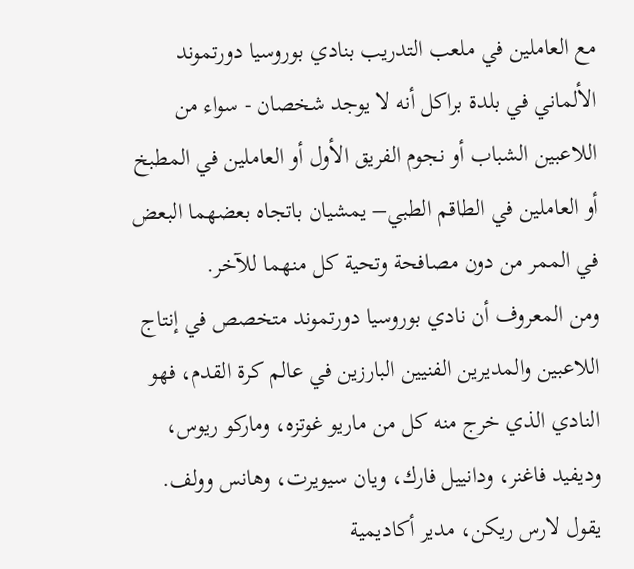مع العاملين في ملعب التدريب بنادي بوروسيا دورتموند الألماني في بلدة براكل أنه لا يوجد شخصان - سواء من اللاعبين الشباب أو نجوم الفريق الأول أو العاملين في المطبخ أو العاملين في الطاقم الطبي– يمشيان باتجاه بعضهما البعض في الممر من دون مصافحة وتحية كل منهما للآخر.
ومن المعروف أن نادي بوروسيا دورتموند متخصص في إنتاج اللاعبين والمديرين الفنيين البارزين في عالم كرة القدم، فهو النادي الذي خرج منه كل من ماريو غوتزه، وماركو ريوس، وديفيد فاغنر، ودانييل فارك، ويان سيويرت، وهانس وولف. يقول لارس ريكن، مدير أكاديمية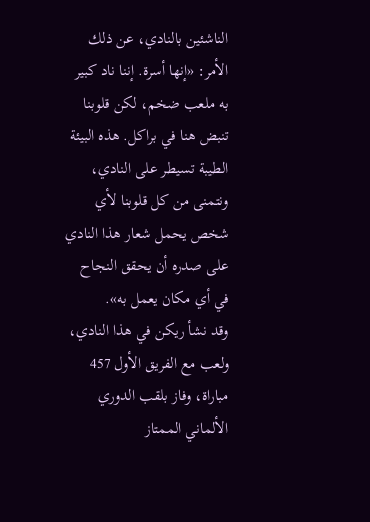الناشئين بالنادي، عن ذلك الأمر: «إنها أسرة. إننا ناد كبير به ملعب ضخم، لكن قلوبنا تنبض هنا في براكل. هذه البيئة الطيبة تسيطر على النادي، ونتمنى من كل قلوبنا لأي شخص يحمل شعار هذا النادي على صدره أن يحقق النجاح في أي مكان يعمل به».
وقد نشأ ريكن في هذا النادي، ولعب مع الفريق الأول 457 مباراة، وفاز بلقب الدوري الألماني الممتاز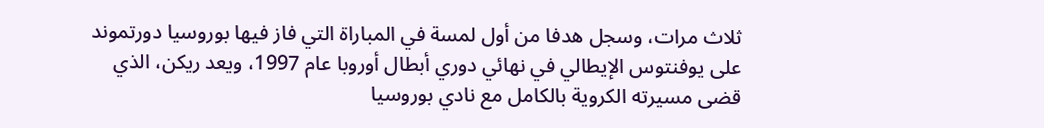ثلاث مرات، وسجل هدفا من أول لمسة في المباراة التي فاز فيها بوروسيا دورتموند على يوفنتوس الإيطالي في نهائي دوري أبطال أوروبا عام 1997، ويعد ريكن، الذي قضى مسيرته الكروية بالكامل مع نادي بوروسيا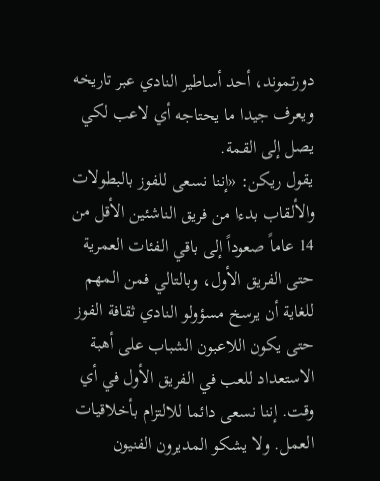دورتموند، أحد أساطير النادي عبر تاريخه ويعرف جيدا ما يحتاجه أي لاعب لكي يصل إلى القمة.
يقول ريكن: «إننا نسعى للفوز بالبطولات والألقاب بدءا من فريق الناشئين الأقل من 14 عاماً صعوداً إلى باقي الفئات العمرية حتى الفريق الأول، وبالتالي فمن المهم للغاية أن يرسخ مسؤولو النادي ثقافة الفوز حتى يكون اللاعبون الشباب على أهبة الاستعداد للعب في الفريق الأول في أي وقت. إننا نسعى دائما للالتزام بأخلاقيات العمل. ولا يشكو المديرون الفنيون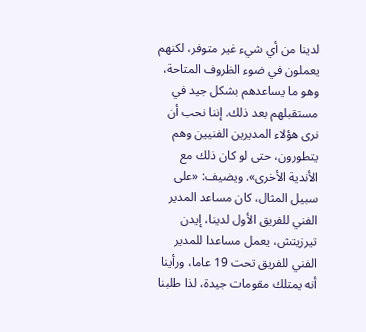لدينا من أي شيء غير متوفر، لكنهم يعملون في ضوء الظروف المتاحة، وهو ما يساعدهم بشكل جيد في مستقبلهم بعد ذلك. إننا نحب أن نرى هؤلاء المديرين الفنيين وهم يتطورون، حتى لو كان ذلك مع الأندية الأخرى». ويضيف: «على سبيل المثال، كان مساعد المدير الفني للفريق الأول لدينا، إيدن تيرزيتش، يعمل مساعدا للمدير الفني للفريق تحت 19 عاما، ورأينا أنه يمتلك مقومات جيدة، لذا طلبنا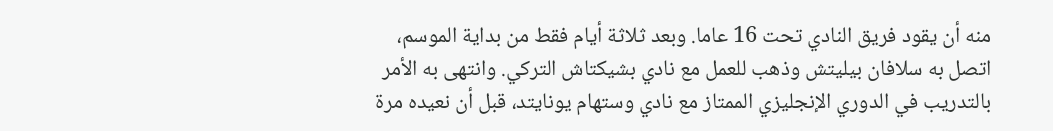منه أن يقود فريق النادي تحت 16 عاما. وبعد ثلاثة أيام فقط من بداية الموسم، اتصل به سلافان بيليتش وذهب للعمل مع نادي بشيكتاش التركي. وانتهى به الأمر بالتدريب في الدوري الإنجليزي الممتاز مع نادي وستهام يونايتد، قبل أن نعيده مرة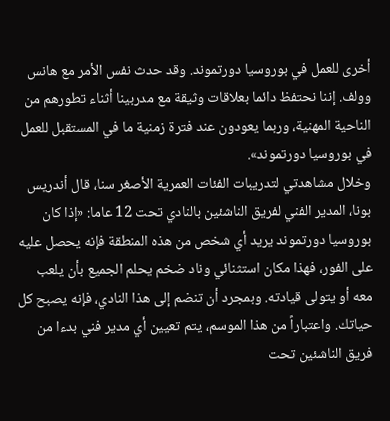أخرى للعمل في بوروسيا دورتموند. وقد حدث نفس الأمر مع هانس وولف. إننا نحتفظ دائما بعلاقات وثيقة مع مدربينا أثناء تطورهم من الناحية المهنية، وربما يعودون عند فترة زمنية ما في المستقبل للعمل في بوروسيا دورتموند».
وخلال مشاهدتي لتدريبات الفئات العمرية الأصغر سنا، قال أندريس بونا، المدير الفني لفريق الناشئين بالنادي تحت 12 عاما: «إذا كان بوروسيا دورتموند يريد أي شخص من هذه المنطقة فإنه يحصل عليه على الفور، فهذا مكان استثنائي وناد ضخم يحلم الجميع بأن يلعب معه أو يتولى قيادته. وبمجرد أن تنضم إلى هذا النادي، فإنه يصبح كل حياتك. واعتباراً من هذا الموسم، يتم تعيين أي مدير فني بدءا من فريق الناشئين تحت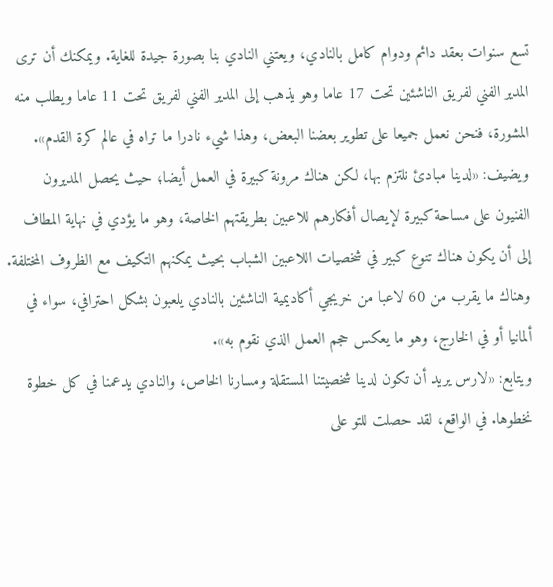تسع سنوات بعقد دائم ودوام كامل بالنادي، ويعتني النادي بنا بصورة جيدة للغاية. ويمكنك أن ترى المدير الفني لفريق الناشئين تحت 17 عاما وهو يذهب إلى المدير الفني لفريق تحت 11 عاما ويطلب منه المشورة، فنحن نعمل جميعا على تطوير بعضنا البعض، وهذا شيء نادرا ما تراه في عالم كرة القدم».
ويضيف: «لدينا مبادئ نلتزم بها، لكن هناك مرونة كبيرة في العمل أيضا؛ حيث يحصل المديرون الفنيون على مساحة كبيرة لإيصال أفكارهم للاعبين بطريقتهم الخاصة، وهو ما يؤدي في نهاية المطاف إلى أن يكون هناك تنوع كبير في شخصيات اللاعبين الشباب بحيث يمكنهم التكيف مع الظروف المختلفة. وهناك ما يقرب من 60 لاعبا من خريجي أكاديمية الناشئين بالنادي يلعبون بشكل احترافي، سواء في ألمانيا أو في الخارج، وهو ما يعكس حجم العمل الذي نقوم به».
ويتابع: «لارس يريد أن تكون لدينا شخصيتنا المستقلة ومسارنا الخاص، والنادي يدعمنا في كل خطوة نخطوها. في الواقع، لقد حصلت للتو على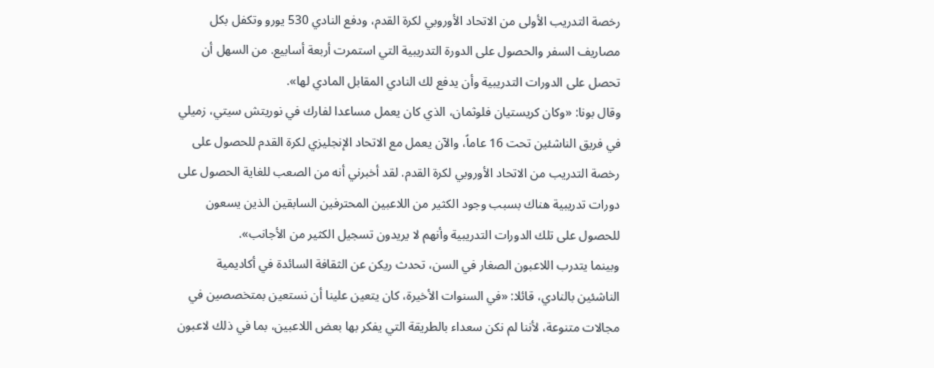رخصة التدريب الأولى من الاتحاد الأوروبي لكرة القدم، ودفع النادي 530 يورو وتكفل بكل مصاريف السفر والحصول على الدورة التدريبية التي استمرت أربعة أسابيع. من السهل أن تحصل على الدورات التدريبية وأن يدفع لك النادي المقابل المادي لها».
وقال بونا: «وكان كريستيان فلوثمان، الذي كان يعمل مساعدا لفارك في نوريتش سيتي، زميلي في فريق الناشئين تحت 16 عاماً، والآن يعمل مع الاتحاد الإنجليزي لكرة القدم للحصول على رخصة التدريب من الاتحاد الأوروبي لكرة القدم. لقد أخبرني أنه من الصعب للغاية الحصول على دورات تدريبية هناك بسبب وجود الكثير من اللاعبين المحترفين السابقين الذين يسعون للحصول على تلك الدورات التدريبية وأنهم لا يريدون تسجيل الكثير من الأجانب».
وبينما يتدرب اللاعبون الصغار في السن، تحدث ريكن عن الثقافة السائدة في أكاديمية الناشئين بالنادي، قائلا: «في السنوات الأخيرة، كان يتعين علينا أن نستعين بمتخصصين في مجالات متنوعة، لأننا لم نكن سعداء بالطريقة التي يفكر بها بعض اللاعبين، بما في ذلك لاعبون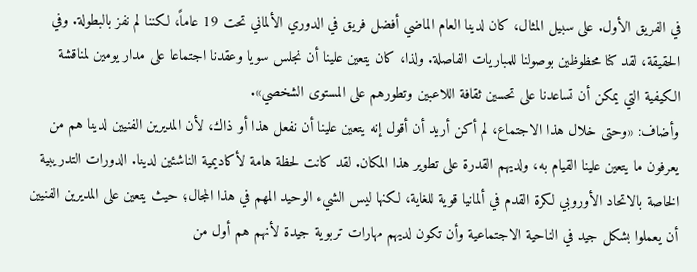في الفريق الأول. على سبيل المثال، كان لدينا العام الماضي أفضل فريق في الدوري الألماني تحت 19 عاماً، لكننا لم نفز بالبطولة. وفي الحقيقة، لقد كنا محظوظين بوصولنا للمباريات الفاصلة. ولذا، كان يتعين علينا أن نجلس سويا وعقدنا اجتماعا على مدار يومين لمناقشة الكيفية التي يمكن أن تساعدنا على تحسين ثقافة اللاعبين وتطورهم على المستوى الشخصي».
وأضاف: «وحتى خلال هذا الاجتماع، لم أكن أريد أن أقول إنه يتعين علينا أن نفعل هذا أو ذاك، لأن المديرين الفنيين لدينا هم من يعرفون ما يتعين علينا القيام به، ولديهم القدرة على تطوير هذا المكان. لقد كانت لحظة هامة لأكاديمية الناشئين لدينا. الدورات التدريبية الخاصة بالاتحاد الأوروبي لكرة القدم في ألمانيا قوية للغاية، لكنها ليس الشيء الوحيد المهم في هذا المجال؛ حيث يتعين على المديرين الفنيين أن يعملوا بشكل جيد في الناحية الاجتماعية وأن تكون لديهم مهارات تربوية جيدة لأنهم هم أول من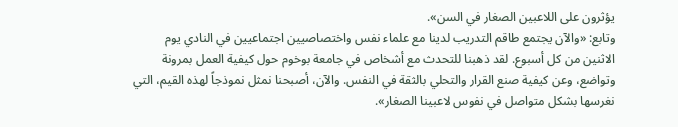يؤثرون على اللاعبين الصغار في السن».
وتابع: «والآن يجتمع طاقم التدريب لدينا مع علماء نفس واختصاصيين اجتماعيين في النادي يوم الاثنين من كل أسبوع. لقد ذهبنا للتحدث مع أشخاص في جامعة بوخوم حول كيفية العمل بمرونة وتواضع، وعن كيفية صنع القرار والتحلي بالثقة في النفس. والآن، أصبحنا نمثل نموذجاً لهذه القيم، التي نغرسها بشكل متواصل في نفوس لاعبينا الصغار».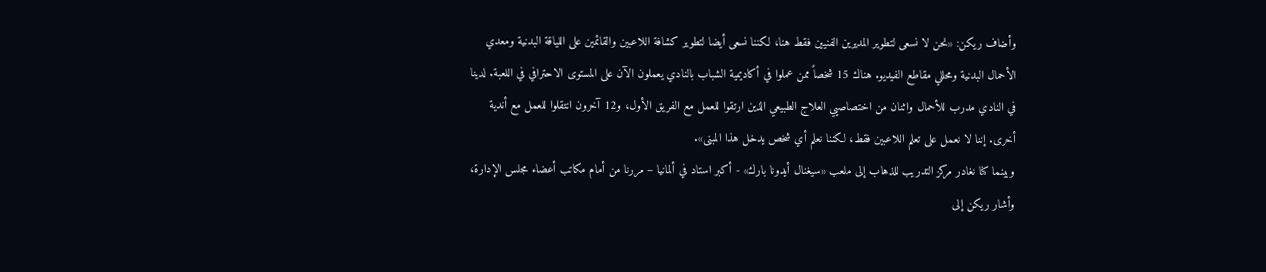وأضاف ريكن: «نحن لا نسعى لتطوير المديرين الفنيين فقط هنا، لكننا نسعى أيضا لتطوير كشافة اللاعبين والقائمين على اللياقة البدنية ومعدي الأحمال البدنية ومحللي مقاطع الفيديو. هناك 15 شخصاً ممن عملوا في أكاديمية الشباب بالنادي يعملون الآن على المستوى الاحترافي في اللعبة. لدينا في النادي مدرب للأحمال واثنان من اختصاصيي العلاج الطبيعي الذين ارتقوا للعمل مع الفريق الأول، و12 آخرون انتقلوا للعمل مع أندية أخرى. إننا لا نعمل على تعلم اللاعبين فقط، لكننا نعلم أي شخص يدخل هذا المبنى».
وبينما كنا نغادر مركز التدريب للذهاب إلى ملعب «سيغنال أيدونا بارك» - أكبر استاد في ألمانيا – مررنا من أمام مكاتب أعضاء مجلس الإدارة، وأشار ريكن إلى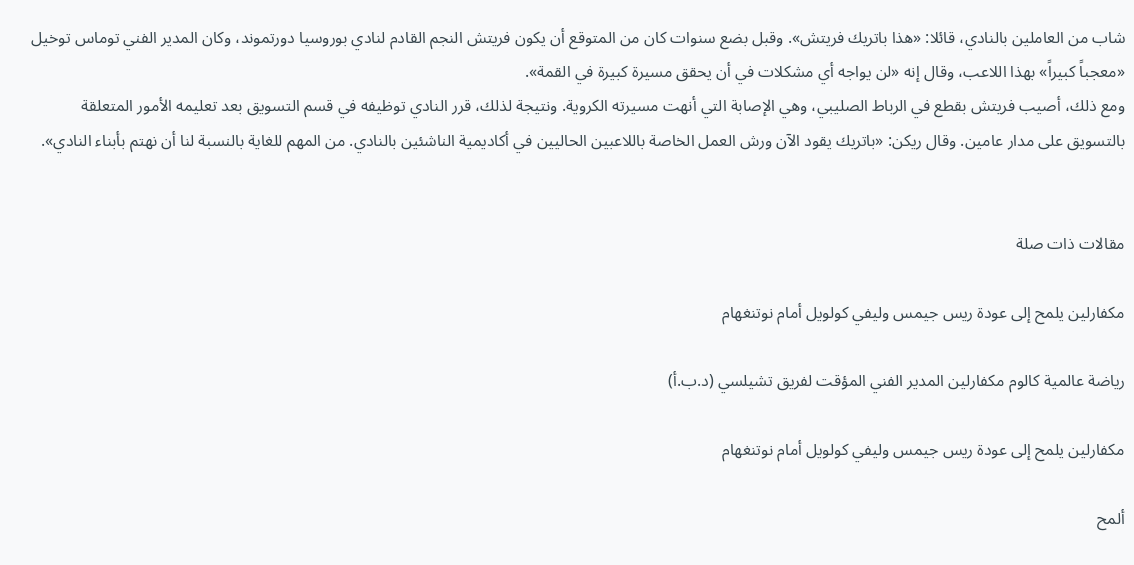شاب من العاملين بالنادي، قائلا: «هذا باتريك فريتش». وقبل بضع سنوات كان من المتوقع أن يكون فريتش النجم القادم لنادي بوروسيا دورتموند، وكان المدير الفني توماس توخيل «معجباً كبيراً» بهذا اللاعب، وقال إنه «لن يواجه أي مشكلات في أن يحقق مسيرة كبيرة في القمة».
ومع ذلك، أصيب فريتش بقطع في الرباط الصليبي، وهي الإصابة التي أنهت مسيرته الكروية. ونتيجة لذلك، قرر النادي توظيفه في قسم التسويق بعد تعليمه الأمور المتعلقة بالتسويق على مدار عامين. وقال ريكن: «باتريك يقود الآن ورش العمل الخاصة باللاعبين الحاليين في أكاديمية الناشئين بالنادي. من المهم للغاية بالنسبة لنا أن نهتم بأبناء النادي».


مقالات ذات صلة

مكفارلين يلمح إلى عودة ريس جيمس وليفي كولويل أمام نوتنغهام

رياضة عالمية كالوم مكفارلين المدير الفني المؤقت لفريق تشيلسي (د.ب.أ)

مكفارلين يلمح إلى عودة ريس جيمس وليفي كولويل أمام نوتنغهام

ألمح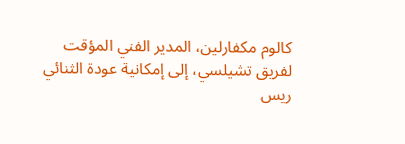كالوم مكفارلين، المدير الفني المؤقت لفريق تشيلسي، إلى إمكانية عودة الثنائي ريس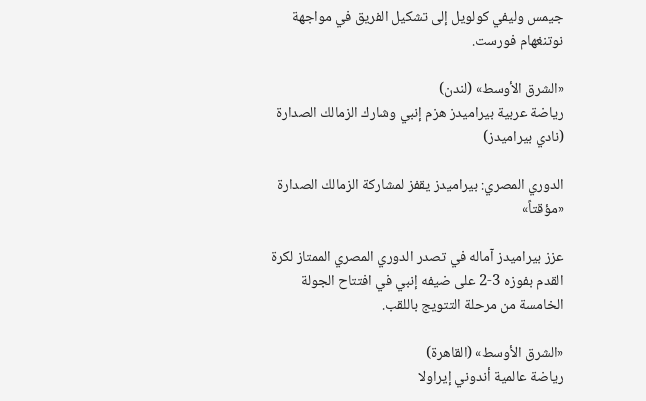جيمس وليفي كولويل إلى تشكيل الفريق في مواجهة نوتنغهام فورست.

«الشرق الأوسط» (لندن)
رياضة عربية بيراميدز هزم إنبي وشارك الزمالك الصدارة (نادي بيراميدز)

الدوري المصري: بيراميدز يقفز لمشاركة الزمالك الصدارة «مؤقتاً»

عزز بيراميدز آماله في تصدر الدوري المصري الممتاز لكرة القدم بفوزه 3-2 على ضيفه إنبي في افتتاح الجولة الخامسة من مرحلة التتويج باللقب.

«الشرق الأوسط» (القاهرة)
رياضة عالمية أندوني إيراولا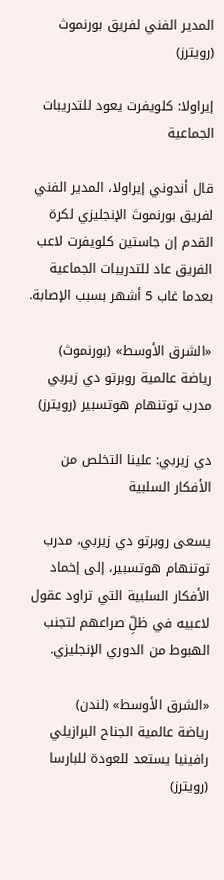المدير الفني لفريق بورنموث (رويترز)

إيراولا: كلويفرت يعود للتدريبات الجماعية

قال أندوني إيراولا، المدير الفني لفريق بورنموث الإنجليزي لكرة القدم إن جاستين كلويفرت لاعب الفريق عاد للتدريبات الجماعية بعدما غاب 5 أشهر بسبب الإصابة.

«الشرق الأوسط» (بورنموث)
رياضة عالمية روبرتو دي زيربي مدرب توتنهام هوتسبير (رويترز)

دي زيربي: علينا التخلص من الأفكار السلبية

يسعى روبرتو دي زيربي، مدرب توتنهام هوتسبير، إلى إخماد الأفكار السلبية التي تراود عقول لاعبيه في ظلِّ صراعهم لتجنب الهبوط من الدوري الإنجليزي.

«الشرق الأوسط» (لندن)
رياضة عالمية الجناح البرازيلي رافينيا يستعد للعودة للبارسا (رويترز)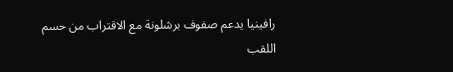رافينيا يدعم صفوف برشلونة مع الاقتراب من حسم اللقب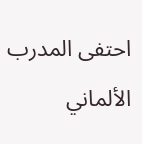احتفى المدرب الألماني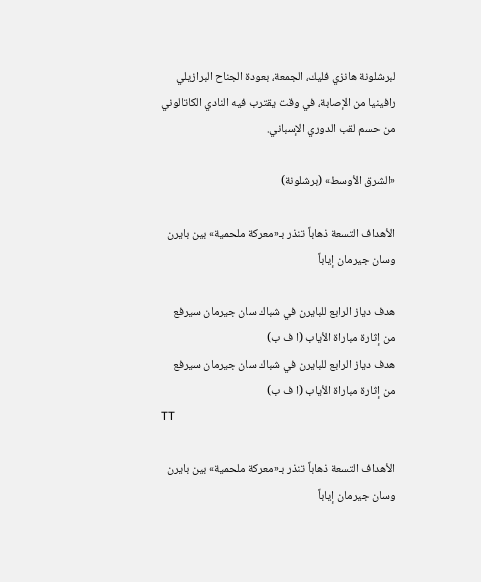لبرشلونة هانزي فليك، الجمعة، بعودة الجناح البرازيلي رافينيا من الإصابة، في وقت يقترب فيه النادي الكاتالوني من حسم لقب الدوري الإسباني.

«الشرق الأوسط» (برشلونة)

الأهداف التسعة ذهاباً تنذر بـ«معركة ملحمية» بين بايرن وسان جيرمان إياباً

هدف دياز الرابع للبايرن في شباك سان جيرمان سيرفع من إثارة مباراة الأياب (ا ف ب)
هدف دياز الرابع للبايرن في شباك سان جيرمان سيرفع من إثارة مباراة الأياب (ا ف ب)
TT

الأهداف التسعة ذهاباً تنذر بـ«معركة ملحمية» بين بايرن وسان جيرمان إياباً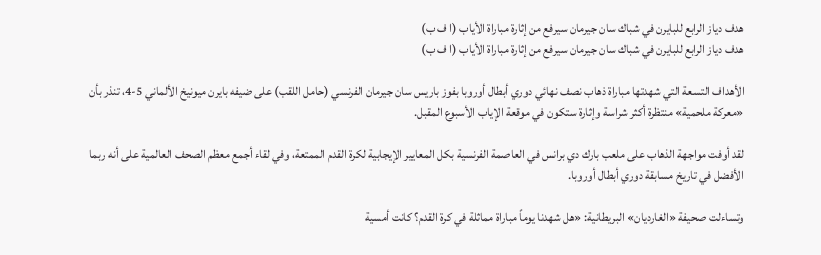هدف دياز الرابع للبايرن في شباك سان جيرمان سيرفع من إثارة مباراة الأياب (ا ف ب)
هدف دياز الرابع للبايرن في شباك سان جيرمان سيرفع من إثارة مباراة الأياب (ا ف ب)

الأهداف التسعة التي شهدتها مباراة ذهاب نصف نهائي دوري أبطال أوروبا بفوز باريس سان جيرمان الفرنسي (حامل اللقب) على ضيفه بايرن ميونيخ الألماني 5-4، تنذر بأن «معركة ملحمية» منتظرة أكثر شراسة وإثارة ستكون في موقعة الإياب الأسبوع المقبل.

لقد أوفت مواجهة الذهاب على ملعب بارك دي برانس في العاصمة الفرنسية بكل المعايير الإيجابية لكرة القدم الممتعة، وفي لقاء أجمع معظم الصحف العالمية على أنه ربما الأفضل في تاريخ مسابقة دوري أبطال أوروبا.

وتساءلت صحيفة «الغارديان» البريطانية: «هل شهدنا يوماً مباراة مماثلة في كرة القدم؟ كانت أمسية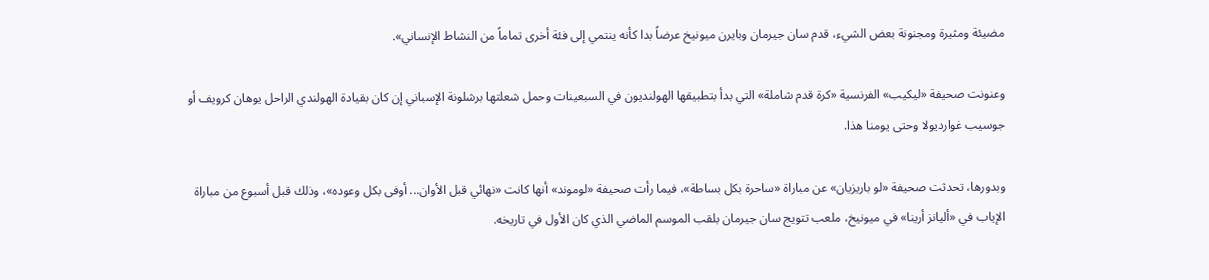مضيئة ومثيرة ومجنونة بعض الشيء، قدم سان جيرمان وبايرن ميونيخ عرضاً بدا كأنه ينتمي إلى فئة أخرى تماماً من النشاط الإنساني».

وعنونت صحيفة «ليكيب» الفرنسية «كرة قدم شاملة» التي بدأ بتطبيقها الهولنديون في السبعينات وحمل شعلتها برشلونة الإسباني إن كان بقيادة الهولندي الراحل يوهان كرويف أو جوسيب غوارديولا وحتى يومنا هذا.

وبدورها، تحدثت صحيفة «لو باريزيان» عن مباراة «ساحرة بكل بساطة»، فيما رأت صحيفة «لوموند» أنها كانت «نهائي قبل الأوان... أوفى بكل وعوده»، وذلك قبل أسبوع من مباراة الإياب في «أليانز أرينا» في ميونيخ، ملعب تتويج سان جيرمان بلقب الموسم الماضي الذي كان الأول في تاريخه.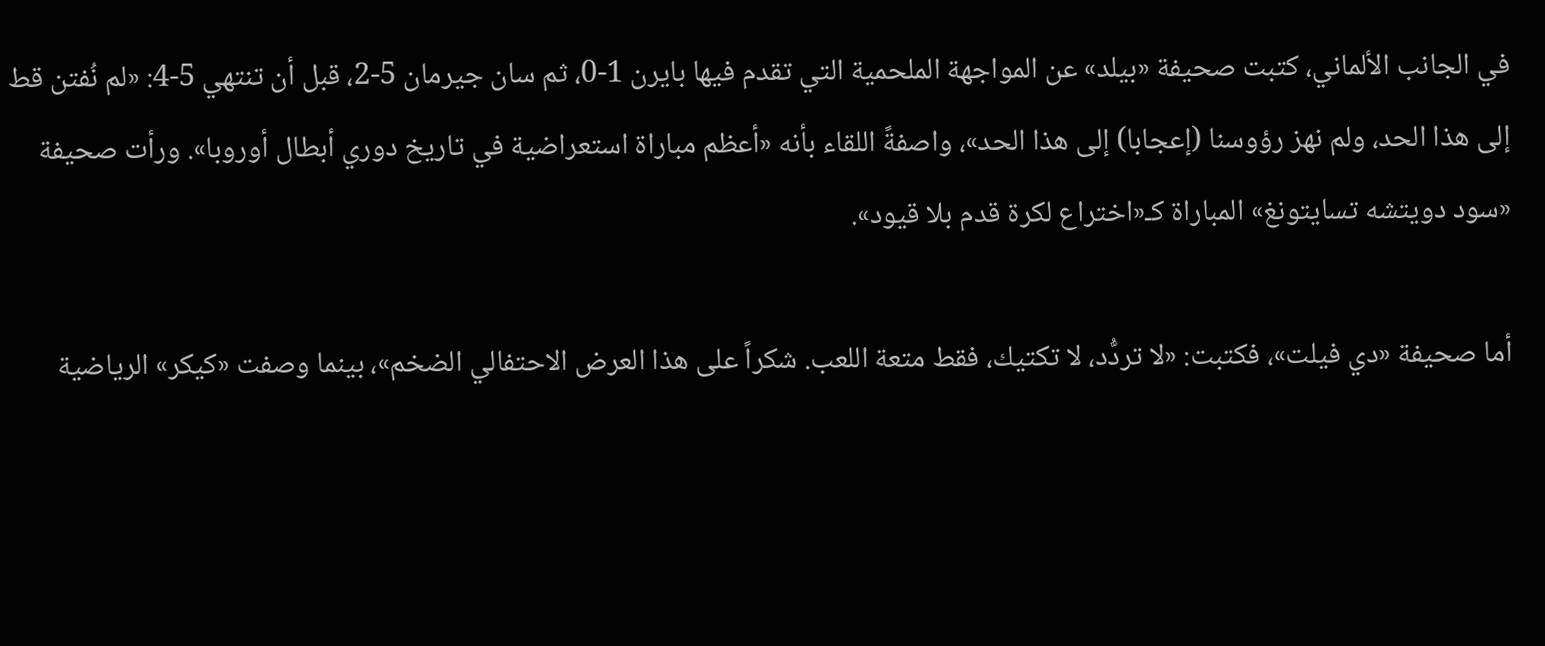في الجانب الألماني، كتبت صحيفة «بيلد» عن المواجهة الملحمية التي تقدم فيها بايرن 1-0، ثم سان جيرمان 5-2، قبل أن تنتهي 5-4: «لم نُفتن قط إلى هذا الحد، ولم نهز رؤوسنا (إعجابا) إلى هذا الحد»، واصفةً اللقاء بأنه «أعظم مباراة استعراضية في تاريخ دوري أبطال أوروبا». ورأت صحيفة «سود دويتشه تسايتونغ» المباراة كـ«اختراع لكرة قدم بلا قيود».

أما صحيفة «دي فيلت»، فكتبت: «لا تردُّد، لا تكتيك، فقط متعة اللعب. شكراً على هذا العرض الاحتفالي الضخم»، بينما وصفت «كيكر» الرياضية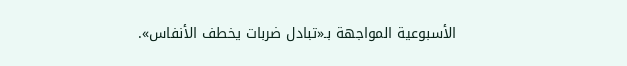الأسبوعية المواجهة بـ«تبادل ضربات يخطف الأنفاس».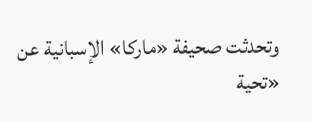وتحدثت صحيفة «ماركا» الإسبانية عن «تحية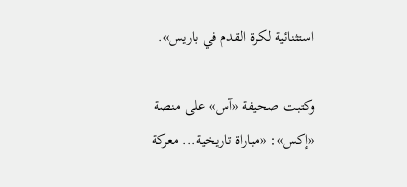استثنائية لكرة القدم في باريس».

وكتبت صحيفة «آس» على منصة «إكس»: «مباراة تاريخية... معركة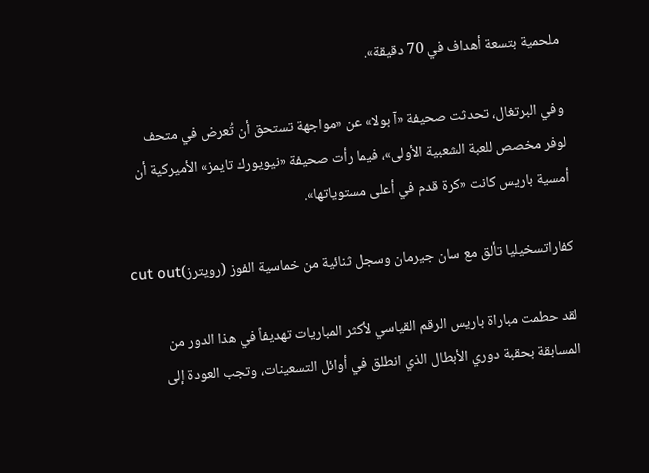ملحمية بتسعة أهداف في 70 دقيقة».

وفي البرتغال، تحدثت صحيفة «آ بولا» عن «مواجهة تستحق أن تُعرض في متحف لوفر مخصص للعبة الشعبية الأولى»، فيما رأت صحيفة «نيويورك تايمز» الأميركية أن أمسية باريس كانت «كرة قدم في أعلى مستوياتها».

كفاراتسخيليا تألق مع سان جيرمان وسجل ثنائية من خماسية الفوز (رويترز)cut out

لقد حطمت مباراة باريس الرقم القياسي لأكثر المباريات تهديفاً في هذا الدور من المسابقة بحقبة دوري الأبطال الذي انطلق في أوائل التسعينات، وتجب العودة إلى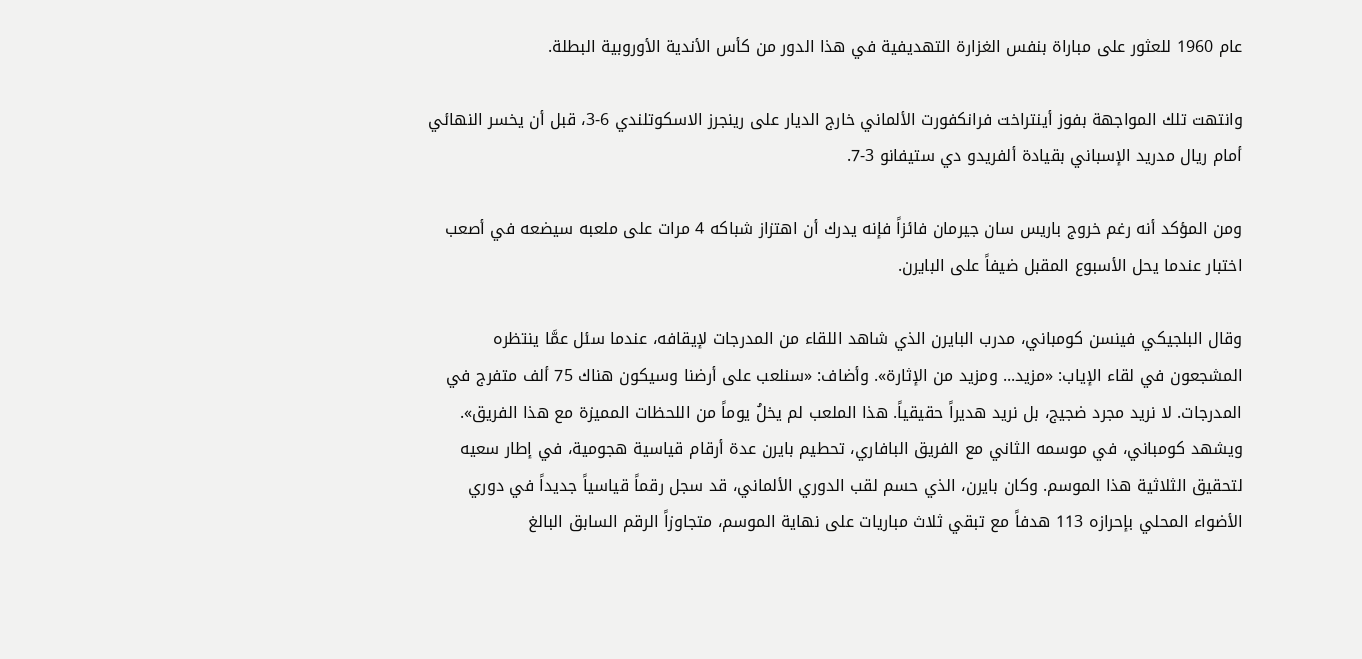عام 1960 للعثور على مباراة بنفس الغزارة التهديفية في هذا الدور من كأس الأندية الأوروبية البطلة.

وانتهت تلك المواجهة بفوز أينتراخت فرانكفورت الألماني خارج الديار على رينجرز الاسكوتلندي 6-3، قبل أن يخسر النهائي أمام ريال مدريد الإسباني بقيادة ألفريدو دي ستيفانو 3-7.

ومن المؤكد أنه رغم خروج باريس سان جيرمان فائزاً فإنه يدرك أن اهتزاز شباكه 4 مرات على ملعبه سيضعه في أصعب اختبار عندما يحل الأسبوع المقبل ضيفاً على البايرن.

وقال البلجيكي فينسن كومباني، مدرب البايرن الذي شاهد اللقاء من المدرجات لإيقافه، عندما سئل عمَّا ينتظره المشجعون في لقاء الإياب: «مزيد... ومزيد من الإثارة». وأضاف: «سنلعب على أرضنا وسيكون هناك 75 ألف متفرج في المدرجات. لا نريد مجرد ضجيج، بل نريد هديراً حقيقياً. هذا الملعب لم يخلُ يوماً من اللحظات المميزة مع هذا الفريق». ويشهد كومباني، في موسمه الثاني مع الفريق البافاري، تحطيم بايرن عدة أرقام قياسية هجومية، في إطار سعيه لتحقيق الثلاثية هذا الموسم. وكان بايرن، الذي حسم لقب الدوري الألماني، قد سجل رقماً قياسياً جديداً في دوري الأضواء المحلي بإحرازه 113 هدفاً مع تبقي ثلاث مباريات على نهاية الموسم، متجاوزاً الرقم السابق البالغ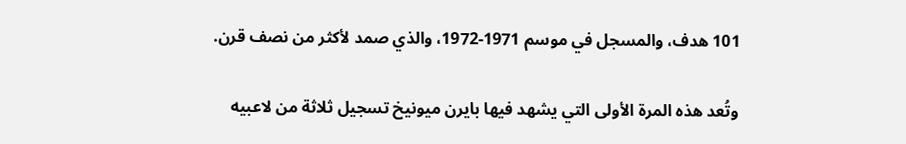101 هدف، والمسجل في موسم 1971-1972، والذي صمد لأكثر من نصف قرن.

وتُعد هذه المرة الأولى التي يشهد فيها بايرن ميونيخ تسجيل ثلاثة من لاعبيه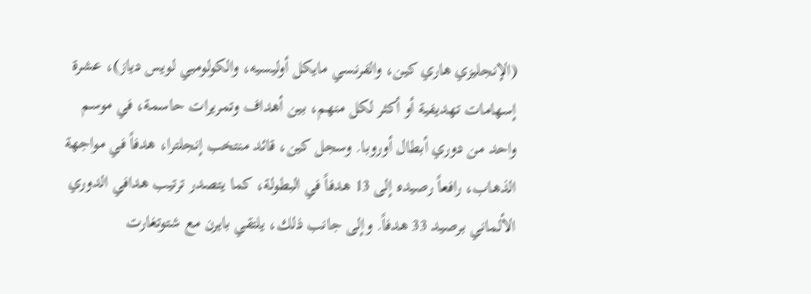(الإنجليزي هاري كين، والفرنسي مايكل أوليسيه، والكولومبي لويس دياز)، عشرة إسهامات تهديفية أو أكثر لكل منهم، بين أهداف وتمريرات حاسمة، في موسم واحد من دوري أبطال أوروبا. وسجل كين، قائد منتخب إنجلترا، هدفاً في مواجهة الذهاب، رافعاً رصيده إلى 13 هدفاً في البطولة، كما يتصدر ترتيب هدافي الدوري الألماني برصيد 33 هدفاً. وإلى جانب ذلك، يلتقي بايرن مع شتوتغارت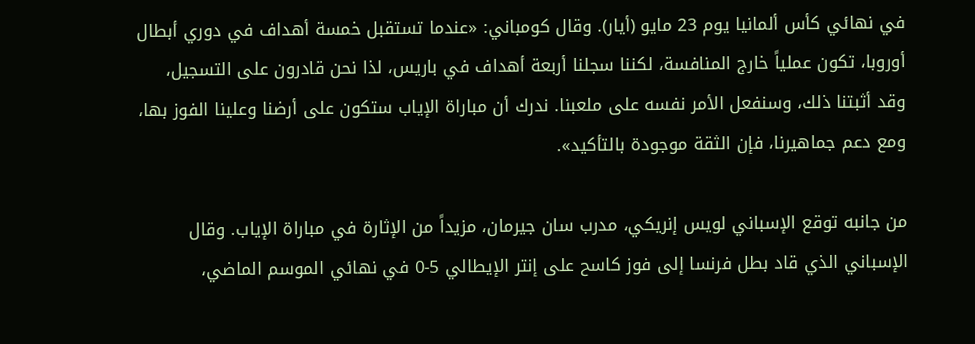في نهائي كأس ألمانيا يوم 23 مايو (أيار). وقال كومباني: «عندما تستقبل خمسة أهداف في دوري أبطال أوروبا، تكون عملياً خارج المنافسة، لكننا سجلنا أربعة أهداف في باريس، لذا نحن قادرون على التسجيل، وقد أثبتنا ذلك، وسنفعل الأمر نفسه على ملعبنا. ندرك أن مباراة الإياب ستكون على أرضنا وعلينا الفوز بها، ومع دعم جماهيرنا، فإن الثقة موجودة بالتأكيد».

من جانبه توقع الإسباني لويس إنريكي، مدرب سان جيرمان، مزيداً من الإثارة في مباراة الإياب. وقال الإسباني الذي قاد بطل فرنسا إلى فوز كاسح على إنتر الإيطالي 5-0 في نهائي الموسم الماضي،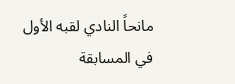مانحاً النادي لقبه الأول في المسابقة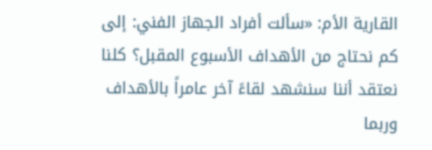القارية الأم: «سألت أفراد الجهاز الفني: إلى كم نحتاج من الأهداف الأسبوع المقبل؟ كلنا نعتقد أننا سنشهد لقاءً آخر عامراً بالأهداف وربما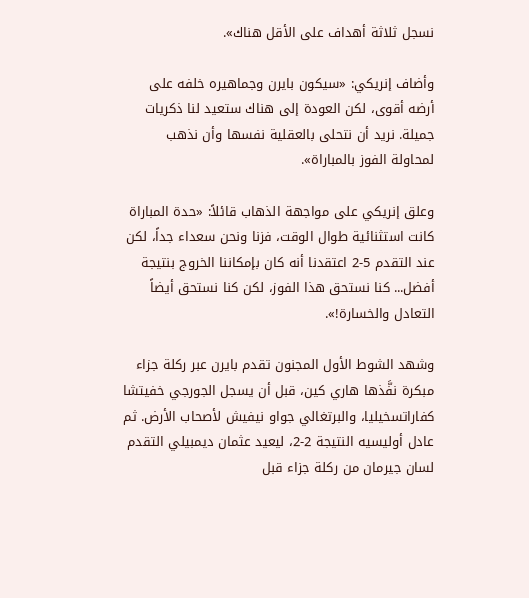نسجل ثلاثة أهداف على الأقل هناك».

وأضاف إنريكي: «سيكون بايرن وجماهيره خلفه على أرضه أقوى، لكن العودة إلى هناك ستعيد لنا ذكريات جميلة. نريد أن نتحلى بالعقلية نفسها وأن نذهب لمحاولة الفوز بالمباراة».

وعلق إنريكي على مواجهة الذهاب قائلاً: «حدة المباراة كانت استثنائية طوال الوقت، فزنا ونحن سعداء جداً، لكن عند التقدم 5-2 اعتقدنا أنه كان بإمكاننا الخروج بنتيجة أفضل... كنا نستحق هذا الفوز، لكن كنا نستحق أيضاً التعادل والخسارة!».

وشهد الشوط الأول المجنون تقدم بايرن عبر ركلة جزاء مبكرة نفَّذها هاري كين، قبل أن يسجل الجورجي خفيتشا كفاراتسخيليا، والبرتغالي جواو نيفيش لأصحاب الأرض. ثم عادل أوليسيه النتيجة 2-2، ليعيد عثمان ديمبيلي التقدم لسان جيرمان من ركلة جزاء قبل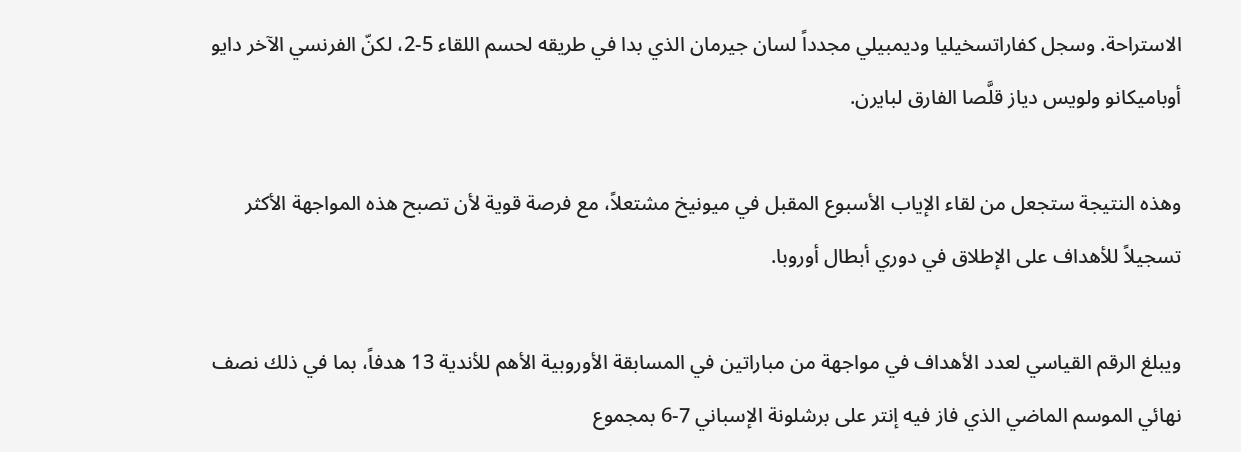الاستراحة. وسجل كفاراتسخيليا وديمبيلي مجدداً لسان جيرمان الذي بدا في طريقه لحسم اللقاء 5-2، لكنّ الفرنسي الآخر دايو أوباميكانو ولويس دياز قلَّصا الفارق لبايرن.

وهذه النتيجة ستجعل من لقاء الإياب الأسبوع المقبل في ميونيخ مشتعلاً، مع فرصة قوية لأن تصبح هذه المواجهة الأكثر تسجيلاً للأهداف على الإطلاق في دوري أبطال أوروبا.

ويبلغ الرقم القياسي لعدد الأهداف في مواجهة من مباراتين في المسابقة الأوروبية الأهم للأندية 13 هدفاً، بما في ذلك نصف نهائي الموسم الماضي الذي فاز فيه إنتر على برشلونة الإسباني 7-6 بمجموع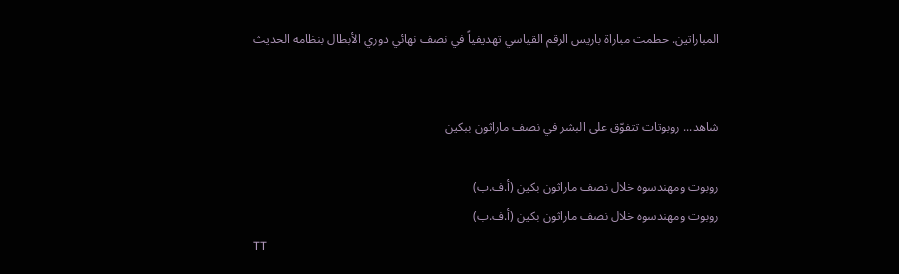المباراتين. حطمت مباراة باريس الرقم القياسي تهديفياً في نصف نهائي دوري الأبطال بنظامه الحديث


شاهد... روبوتات تتفوّق على البشر في نصف ماراثون ببكين

روبوت ومهندسوه خلال نصف ماراثون بكين (أ.ف.ب)
روبوت ومهندسوه خلال نصف ماراثون بكين (أ.ف.ب)
TT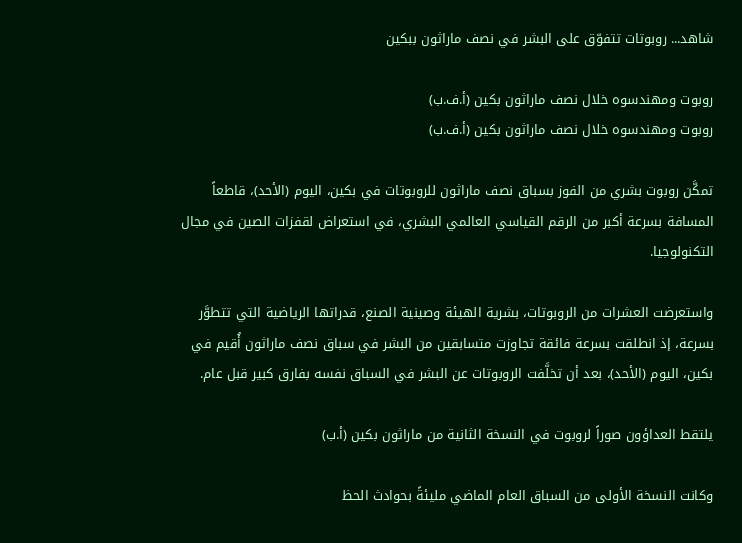شاهد... روبوتات تتفوّق على البشر في نصف ماراثون ببكين

روبوت ومهندسوه خلال نصف ماراثون بكين (أ.ف.ب)
روبوت ومهندسوه خلال نصف ماراثون بكين (أ.ف.ب)

تمكَّن روبوت بشري من الفوز بسباق نصف ماراثون للروبوتات في بكين، اليوم (الأحد)، قاطعاً المسافة بسرعة أكبر من الرقم القياسي العالمي البشري، في استعراض لقفزات الصين في مجال التكنولوجيا.

واستعرضت العشرات ‌من الروبوتات، بشرية الهيئة وصينية الصنع، قدراتها الرياضية التي تتطوَّر بسرعة، إذ انطلقت بسرعة فائقة تجاوزت متسابقين من البشر في سباق نصف ماراثون أُقيم في بكين، اليوم (الأحد)، بعد أن تخلَّفت الروبوتات عن البشر في السباق نفسه بفارق كبير قبل عام.

يلتقط العداؤون صوراً لروبوت في النسخة الثانية من ماراثون بكين (أ.ب)

وكانت النسخة الأولى من السباق العام الماضي مليئةً بحوادث الحظ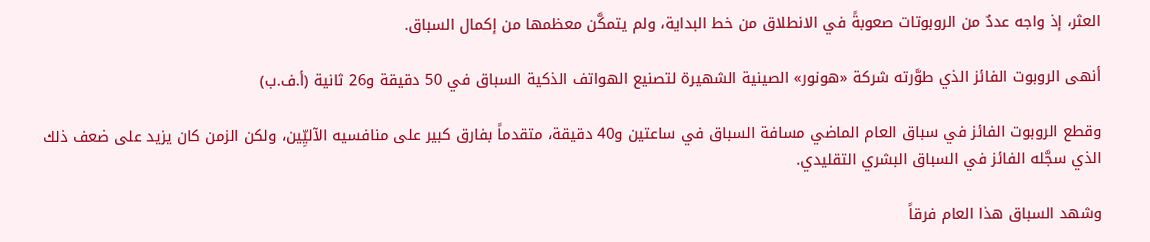العثر، إذ واجه عددٌ من الروبوتات صعوبةً في الانطلاق من خط البداية، ولم يتمكَّن معظمها ‌من إكمال ‌السباق.

أنهى الروبوت الفائز الذي طوَّرته شركة «هونور» الصينية الشهيرة لتصنيع الهواتف الذكية السباق في 50 دقيقة و26 ثانية (أ.ف.ب)

وقطع الروبوت الفائز في سباق ‌العام الماضي مسافة السباق في ساعتين و40 دقيقة، متقدماً بفارق كبير على منافسيه الآليِّين، ولكن الزمن كان يزيد على ضعف ذلك الذي سجَّله الفائز في السباق البشري التقليدي.

وشهد السباق هذا العام فرقاً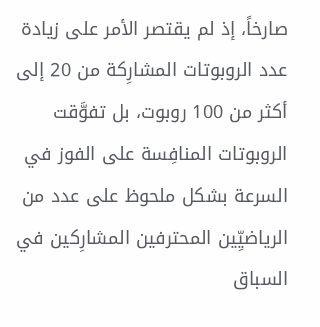صارخاً، إذ لم يقتصر الأمر على زيادة عدد الروبوتات المشارِكة من 20 إلى أكثر من 100 روبوت، بل تفوَّقت الروبوتات ‌المنافِسة على الفوز ‌في السرعة بشكل ملحوظ على عدد من الرياضيِّين المحترفين المشارِكين ‌في السباق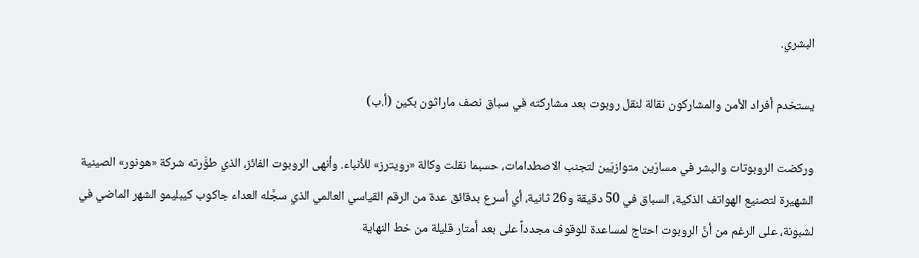البشري.

يستخدم أفراد الأمن والمشاركون نقالة لنقل روبوت بعد مشاركته في سباق نصف ماراثون بكين (أ.ب)

وركضت الروبوتات والبشر في مسارَين ‌متوازيَين لتجنب الاصطدامات، حسبما نقلت وكالة «رويترز» للأنباء. وأنهى الروبوت الفائز، الذي طوَّرته شركة «هونور» الصينية الشهيرة لتصنيع الهواتف الذكية، السباق في 50 دقيقة و26 ثانية، أي أسرع بدقائق عدة من الرقم ‌القياسي العالمي الذي سجَّله العداء جاكوب كيبليمو الشهر الماضي في لشبونة، على الرغم من أنَّ الروبوت احتاج لمساعدة للوقوف مجدداً على بعد أمتار قليلة من خط النهاية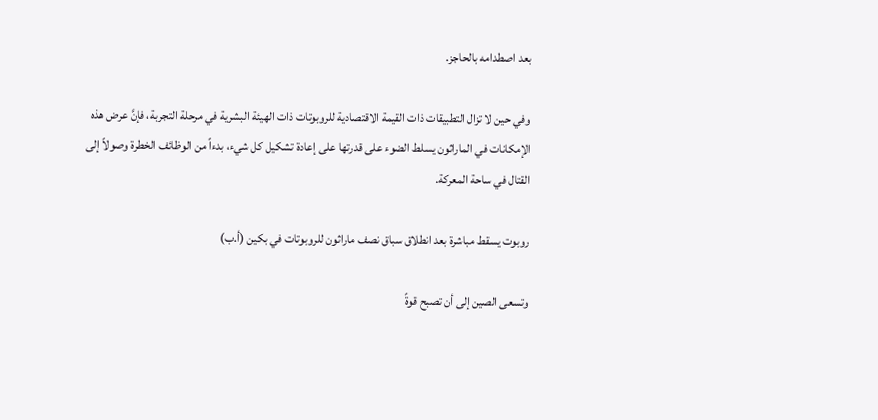بعد اصطدامه بالحاجز.

وفي حين لا تزال التطبيقات ذات القيمة الاقتصادية للروبوتات ذات الهيئة البشرية في مرحلة التجربة، فإنَّ عرض هذه الإمكانات في الماراثون يسلط الضوء على قدرتها على إعادة تشكيل كل شيء، بدءاً من الوظائف الخطرة وصولاً إلى القتال في ساحة المعركة.

روبوت يسقط مباشرة بعد انطلاق سباق نصف ماراثون للروبوتات في بكين (أ.ب)

وتسعى الصين إلى أن تصبح قوةً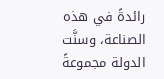رائدةً في هذه الصناعة، وسنَّت الدولة مجموعةً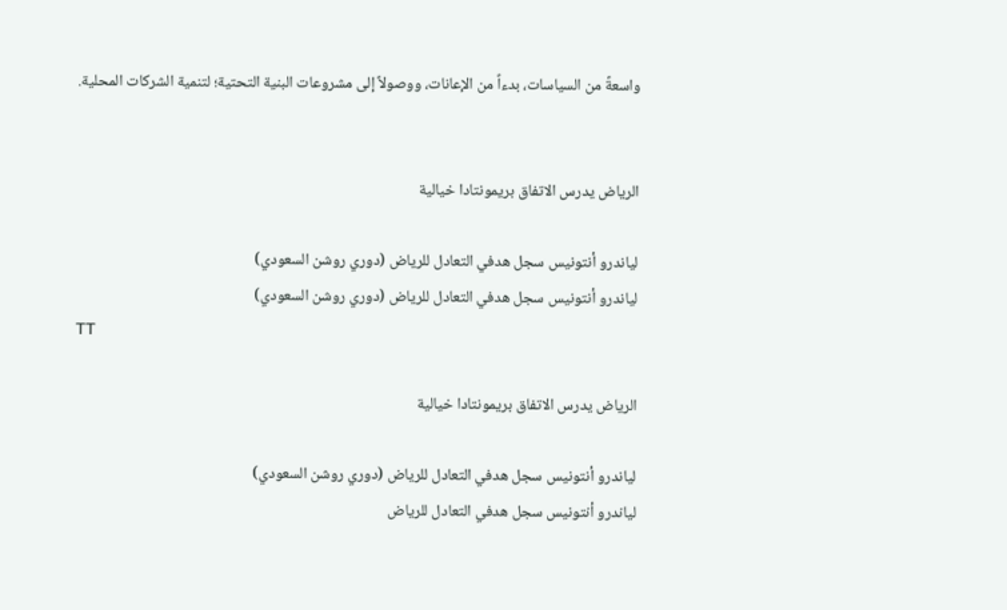واسعةً من السياسات، بدءاً من الإعانات، ووصولاً إلى مشروعات البنية التحتية؛ لتنمية الشركات المحلية.


الرياض يدرس الاتفاق بريمونتادا خيالية

لياندرو أنتونيس سجل هدفي التعادل للرياض (دوري روشن السعودي)
لياندرو أنتونيس سجل هدفي التعادل للرياض (دوري روشن السعودي)
TT

الرياض يدرس الاتفاق بريمونتادا خيالية

لياندرو أنتونيس سجل هدفي التعادل للرياض (دوري روشن السعودي)
لياندرو أنتونيس سجل هدفي التعادل للرياض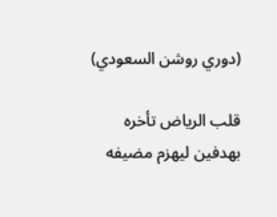(دوري روشن السعودي)

قلب الرياض تأخره بهدفين ليهزم مضيفه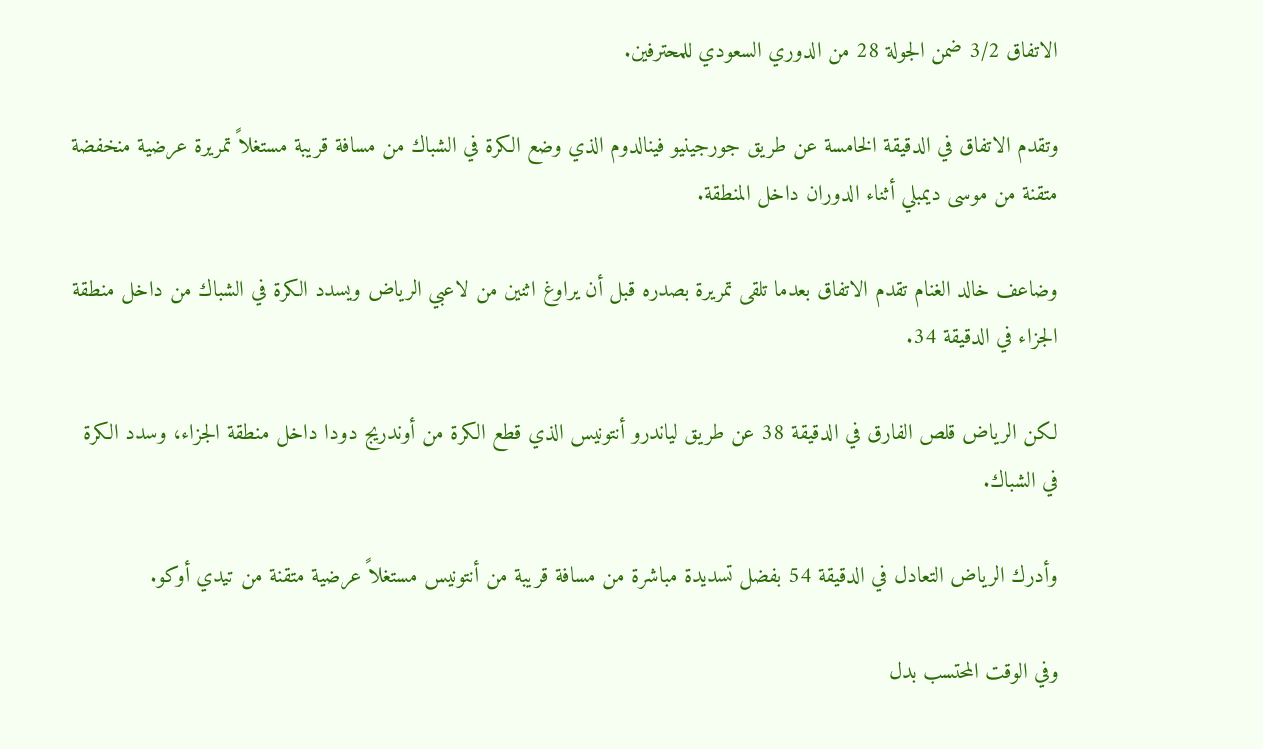الاتفاق 3/2 ضمن الجولة 28 من الدوري السعودي للمحترفين.

وتقدم الاتفاق في الدقيقة الخامسة عن طريق جورجينيو فينالدوم الذي وضع الكرة في الشباك من مسافة قريبة مستغلاً تمريرة عرضية منخفضة متقنة من موسى ديمبلي أثناء الدوران داخل المنطقة.

وضاعف خالد الغنام تقدم الاتفاق بعدما تلقى تمريرة بصدره قبل أن يراوغ اثنين من لاعبي الرياض ويسدد الكرة في الشباك من داخل منطقة الجزاء في الدقيقة 34.

لكن الرياض قلص الفارق في الدقيقة 38 عن طريق لياندرو أنتونيس الذي قطع الكرة من أوندريج دودا داخل منطقة الجزاء، وسدد الكرة في الشباك.

وأدرك الرياض التعادل في الدقيقة 54 بفضل تسديدة مباشرة من مسافة قريبة من أنتونيس مستغلاً عرضية متقنة من تيدي أوكو.

وفي الوقت المحتسب بدل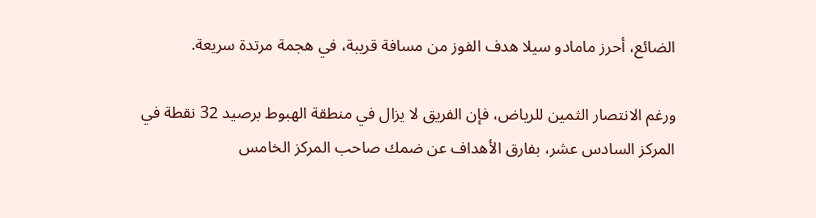الضائع، أحرز مامادو سيلا هدف الفوز من مسافة قريبة، في هجمة مرتدة سريعة.

ورغم الانتصار الثمين للرياض، فإن الفريق لا يزال في منطقة الهبوط برصيد 32 نقطة في المركز السادس عشر، بفارق الأهداف عن ضمك صاحب المركز الخامس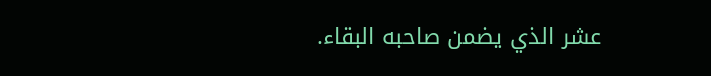عشر الذي يضمن صاحبه البقاء.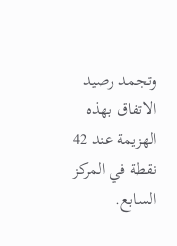وتجمد رصيد الاتفاق بهذه الهزيمة عند 42 نقطة في المركز السابع.